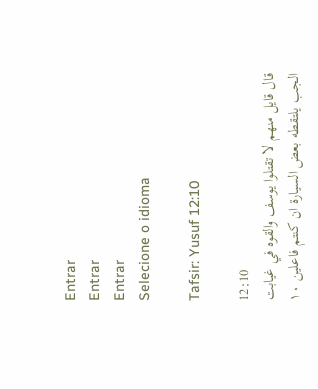Entrar
Entrar
Entrar
Selecione o idioma

Tafsir: Yusuf 12:10

12:10
قال قايل منهم لا تقتلوا يوسف والقوه في غيابت الجب يلتقطه بعض السيارة ان كنتم فاعلين ١٠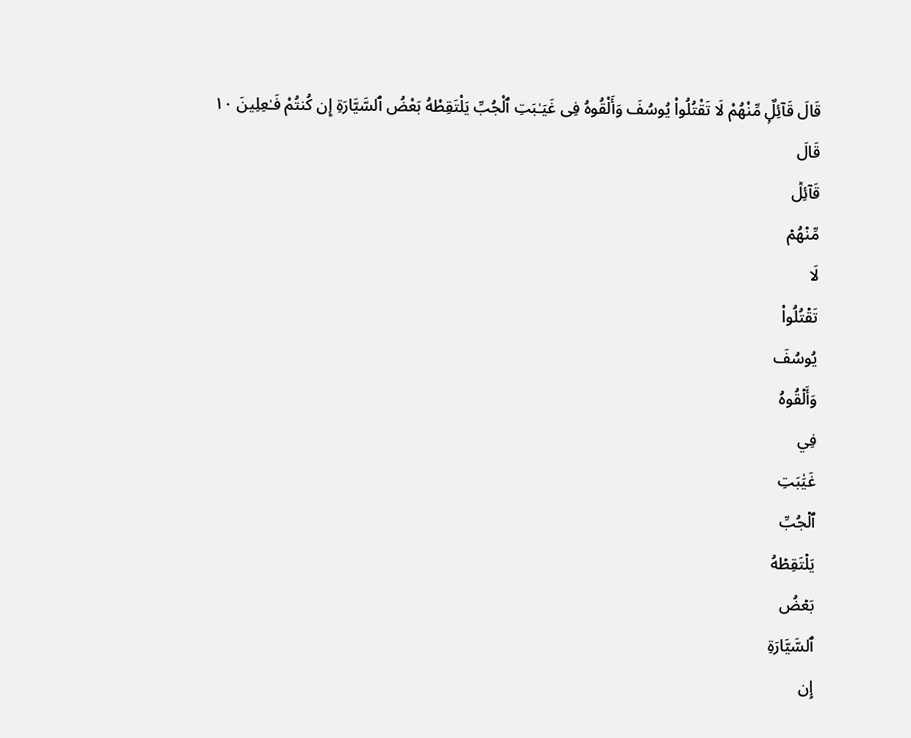قَالَ قَآئِلٌۭ مِّنْهُمْ لَا تَقْتُلُوا۟ يُوسُفَ وَأَلْقُوهُ فِى غَيَـٰبَتِ ٱلْجُبِّ يَلْتَقِطْهُ بَعْضُ ٱلسَّيَّارَةِ إِن كُنتُمْ فَـٰعِلِينَ ١٠
قَالَ
قَآئِلٞ
مِّنۡهُمۡ
لَا
تَقۡتُلُواْ
يُوسُفَ
وَأَلۡقُوهُ
فِي
غَيَٰبَتِ
ٱلۡجُبِّ
يَلۡتَقِطۡهُ
بَعۡضُ
ٱلسَّيَّارَةِ
إِن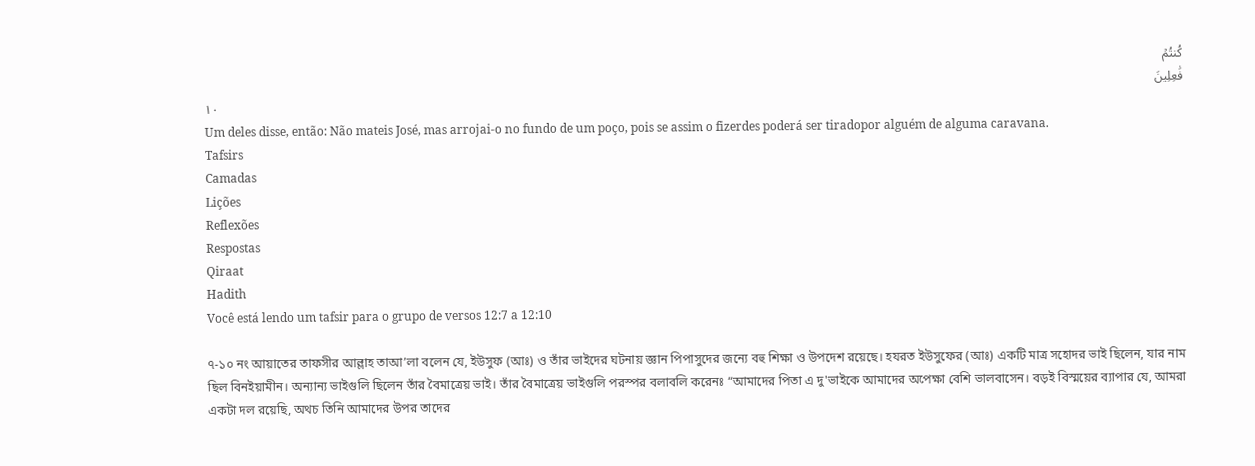كُنتُمۡ
فَٰعِلِينَ
١٠
Um deles disse, então: Não mateis José, mas arrojai-o no fundo de um poço, pois se assim o fizerdes poderá ser tiradopor alguém de alguma caravana.
Tafsirs
Camadas
Lições
Reflexões
Respostas
Qiraat
Hadith
Você está lendo um tafsir para o grupo de versos 12:7 a 12:10

৭-১০ নং আয়াতের তাফসীর আল্লাহ তাআ’লা বলেন যে, ইউসুফ (আঃ) ও তাঁর ভাইদের ঘটনায় জ্ঞান পিপাসুদের জন্যে বহু শিক্ষা ও উপদেশ রয়েছে। হযরত ইউসুফের (আঃ) একটি মাত্র সহোদর ভাই ছিলেন, যার নাম ছিল বিনইয়ামীন। অন্যান্য ভাইগুলি ছিলেন তাঁর বৈমাত্রেয় ভাই। তাঁর বৈমাত্রেয় ভাইগুলি পরস্পর বলাবলি করেনঃ “আমাদের পিতা এ দু'ভাইকে আমাদের অপেক্ষা বেশি ভালবাসেন। বড়ই বিস্ময়ের ব্যাপার যে, আমরা একটা দল রয়েছি, অথচ তিনি আমাদের উপর তাদের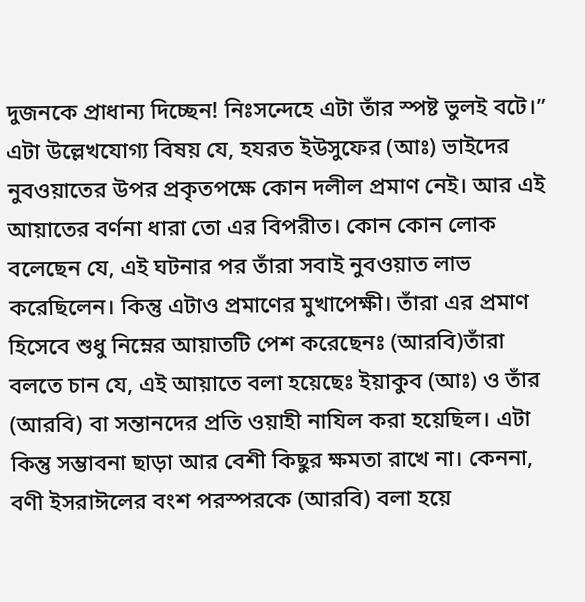দুজনকে প্রাধান্য দিচ্ছেন! নিঃসন্দেহে এটা তাঁর স্পষ্ট ভুলই বটে।” এটা উল্লেখযোগ্য বিষয় যে, হযরত ইউসুফের (আঃ) ভাইদের নুবওয়াতের উপর প্রকৃতপক্ষে কোন দলীল প্রমাণ নেই। আর এই আয়াতের বর্ণনা ধারা তো এর বিপরীত। কোন কোন লোক বলেছেন যে, এই ঘটনার পর তাঁরা সবাই নুবওয়াত লাভ করেছিলেন। কিন্তু এটাও প্রমাণের মুখাপেক্ষী। তাঁরা এর প্রমাণ হিসেবে শুধু নিম্নের আয়াতটি পেশ করেছেনঃ (আরবি)তাঁরা বলতে চান যে, এই আয়াতে বলা হয়েছেঃ ইয়াকুব (আঃ) ও তাঁর (আরবি) বা সন্তানদের প্রতি ওয়াহী নাযিল করা হয়েছিল। এটা কিন্তু সম্ভাবনা ছাড়া আর বেশী কিছুর ক্ষমতা রাখে না। কেননা, বণী ইসরাঈলের বংশ পরস্পরকে (আরবি) বলা হয়ে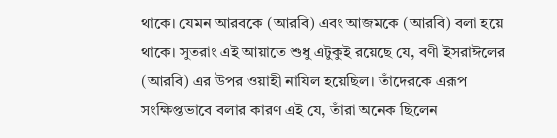থাকে। যেমন আরবকে (আরবি) এবং আজমকে (আরবি) বলা হয়ে থাকে। সুতরাং এই আয়াতে শুধু এটুকুই রয়েছে যে, বণী ইসরাঈলের (আরবি) এর উপর ওয়াহী নাযিল হয়েছিল। তাঁদেরকে এরূপ সংক্ষিপ্তভাবে বলার কারণ এই যে, তাঁরা অনেক ছিলেন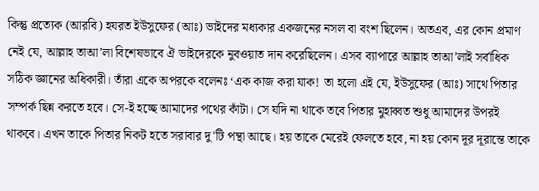কিন্তু প্রত্যেক (আরবি) হযরত ইউসুফের (আঃ) ভাইদের মধ্যকার একজনের নসল বা বংশ ছিলেন। অতএব, এর কোন প্রমাণ নেই যে, আল্লাহ তাআ’লা বিশেষভাবে ঐ ভাইদেরকে নুবওয়াত দান করেছিলেন। এসব ব্যাপারে আল্লাহ তাআ’লাই সর্বাধিক সঠিক জ্ঞানের অধিকারী। তাঁরা একে অপরকে বলেনঃ ‘এক কাজ করা যাক! তা হলো এই যে, ইউসুফের (আঃ) সাথে পিতার সম্পর্ক ছিন্ন করতে হবে। সে-ই হচ্ছে আমাদের পথের কাঁটা। সে যদি না থাকে তবে পিতার মুহাব্বত শুধু আমাদের উপরই থাকবে। এখন তাকে পিতার নিকট হতে সরাবার দু'টি পন্থা আছে। হয় তাকে মেরেই ফেলতে হবে, না হয় কোন দূর দূরান্তে তাকে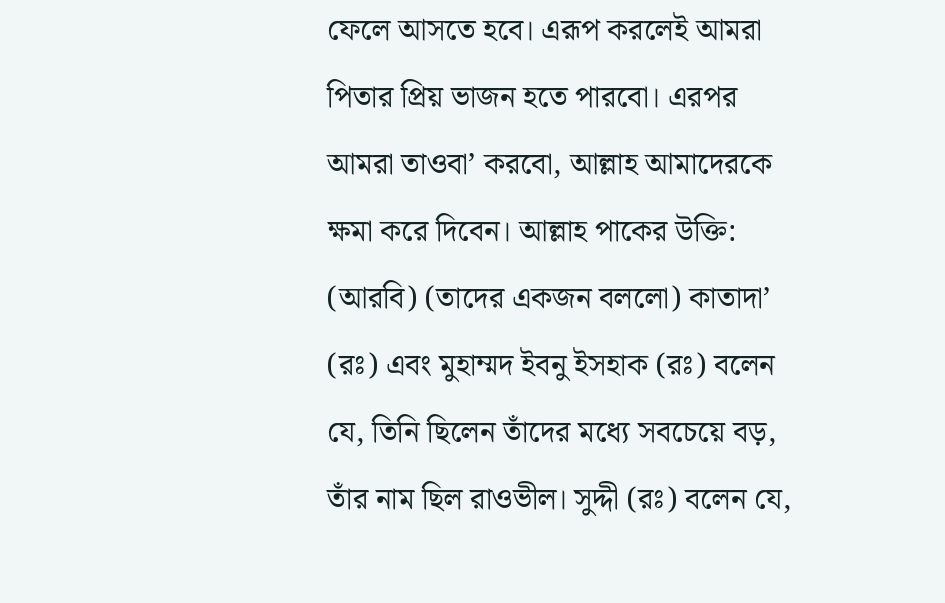ফেলে আসতে হবে। এরূপ করলেই আমরা পিতার প্রিয় ভাজন হতে পারবো। এরপর আমরা তাওবা’ করবো, আল্লাহ আমাদেরকে ক্ষমা করে দিবেন। আল্লাহ পাকের উক্তি: (আরবি) (তাদের একজন বললো) কাতাদা’ (রঃ) এবং মুহাম্মদ ইবনু ইসহাক (রঃ) বলেন যে, তিনি ছিলেন তাঁদের মধ্যে সবচেয়ে বড়, তাঁর নাম ছিল রাওভীল। সুদ্দী (রঃ) বলেন যে,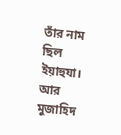তাঁর নাম ছিল ইয়াহুযা। আর মুজাহিদ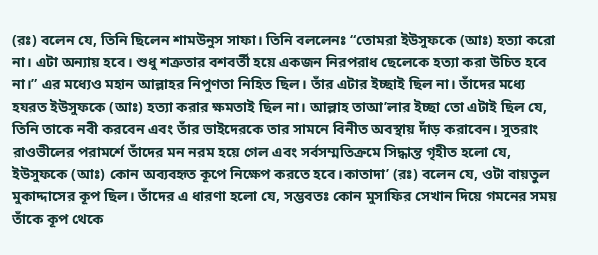(রঃ) বলেন যে, তিনি ছিলেন শামউনুস সাফা। তিনি বললেনঃ “তোমরা ইউসুফকে (আঃ) হত্যা করো না। এটা অন্যায় হবে। শুধু শত্রুতার বশবর্তী হয়ে একজন নিরপরাধ ছেলেকে হত্যা করা উচিত হবে না।” এর মধ্যেও মহান আল্লাহর নিপুণতা নিহিত ছিল। তাঁর এটার ইচ্ছাই ছিল না। তাঁদের মধ্যে হযরত ইউসুফকে (আঃ) হত্যা করার ক্ষমতাই ছিল না। আল্লাহ তাআ’লার ইচ্ছা তো এটাই ছিল যে, তিনি তাকে নবী করবেন এবং তাঁর ভাইদেরকে তার সামনে বিনীত অবস্থায় দাঁড় করাবেন। সুতরাং রাওভীলের পরামর্শে তাঁদের মন নরম হয়ে গেল এবং সর্বসম্মতিক্রমে সিদ্ধান্ত গৃহীত হলো যে, ইউসুফকে (আঃ) কোন অব্যবহৃত কূপে নিক্ষেপ করতে হবে।কাতাদা’ (রঃ) বলেন যে, ওটা বায়তুল মুকাদ্দাসের কূপ ছিল। তাঁদের এ ধারণা হলো যে, সম্ভবতঃ কোন মুসাফির সেখান দিয়ে গমনের সময় তাঁকে কূপ থেকে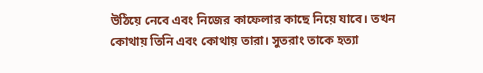উঠিয়ে নেবে এবং নিজের কাফেলার কাছে নিয়ে যাবে। তখন কোথায় তিনি এবং কোথায় তারা। সুতরাং তাকে হত্যা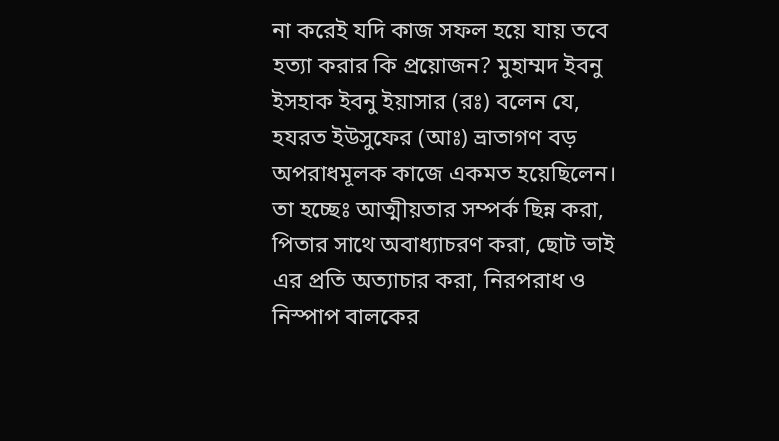না করেই যদি কাজ সফল হয়ে যায় তবে হত্যা করার কি প্রয়োজন? মুহাম্মদ ইবনু ইসহাক ইবনু ইয়াসার (রঃ) বলেন যে, হযরত ইউসুফের (আঃ) ভ্রাতাগণ বড় অপরাধমূলক কাজে একমত হয়েছিলেন। তা হচ্ছেঃ আত্মীয়তার সম্পর্ক ছিন্ন করা, পিতার সাথে অবাধ্যাচরণ করা, ছোট ভাই এর প্রতি অত্যাচার করা, নিরপরাধ ও নিস্পাপ বালকের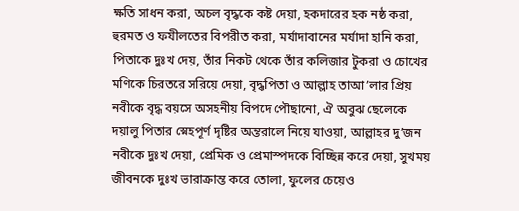ক্ষতি সাধন করা, অচল বৃদ্ধকে কষ্ট দেয়া, হকদারের হক নষ্ঠ করা, হুরমত ও ফযীলতের বিপরীত করা, মর্যাদাবানের মর্যাদা হানি করা, পিতাকে দুঃখ দেয়, তাঁর নিকট থেকে তাঁর কলিজার টুকরা ও চোখের মণিকে চিরতরে সরিয়ে দেয়া, বৃদ্ধপিতা ও আল্লাহ তাআ’লার প্রিয় নবীকে বৃদ্ধ বয়সে অসহনীয় বিপদে পৌছানো, ঐ অবুঝ ছেলেকে দয়ালু পিতার স্নেহপূর্ণ দৃষ্টির অন্তরালে নিয়ে যাওয়া, আল্লাহর দু’জন নবীকে দুঃখ দেয়া, প্রেমিক ও প্রেমাস্পদকে বিচ্ছিন্ন করে দেয়া, সুখময় জীবনকে দুঃখ ভারাক্রান্ত করে তোলা, ফুলের চেয়েও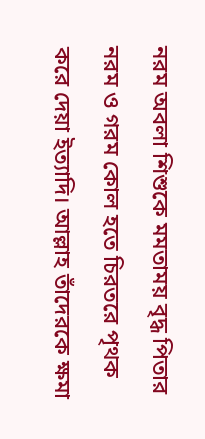নরম অবলা শিশুকে মমতাময় বৃদ্ধ পিতার নরম ও গরম কোল হতে চিরতরে পৃথক করে দেয়া ইত্যাদি। আল্লাহ তাঁদেরকে ক্ষমা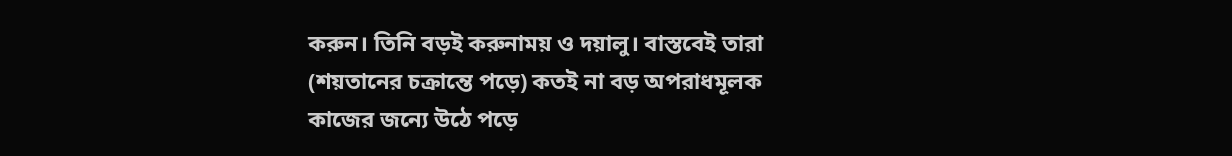করুন। তিনি বড়ই করুনাময় ও দয়ালু। বাস্তবেই তারা (শয়তানের চক্রান্তে পড়ে) কতই না বড় অপরাধমূলক কাজের জন্যে উঠে পড়ে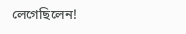লেগেছিলেন!